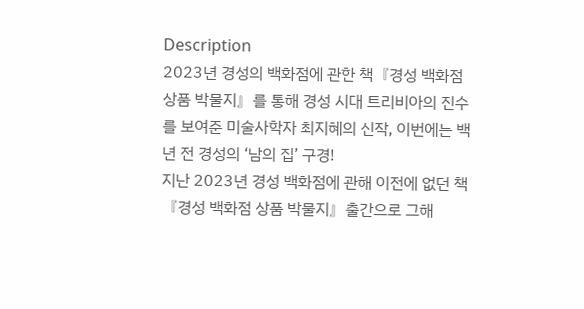Description
2023년 경성의 백화점에 관한 책『경성 백화점 상품 박물지』를 통해 경성 시대 트리비아의 진수를 보여준 미술사학자 최지혜의 신작, 이번에는 백 년 전 경성의 ‘남의 집’ 구경!
지난 2023년 경성 백화점에 관해 이전에 없던 책 『경성 백화점 상품 박물지』출간으로 그해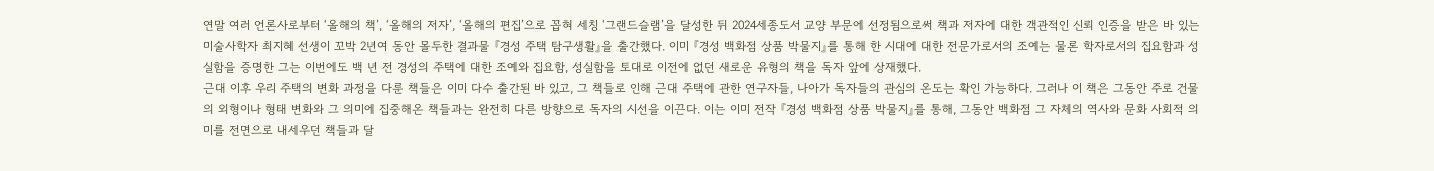연말 여러 언론사로부터 ‘올해의 책’, ‘올해의 저자’, ‘올해의 편집’으로 꼽혀 세칭 ‘그랜드슬램’을 달성한 뒤 2024세종도서 교양 부문에 선정됨으로써 책과 저자에 대한 객관적인 신뢰 인증을 받은 바 있는 미술사학자 최지혜 선생이 꼬박 2년여 동안 몰두한 결과물 『경성 주택 탐구생활』을 출간했다. 이미 『경성 백화점 상품 박물지』를 통해 한 시대에 대한 전문가로서의 조예는 물론 학자로서의 집요함과 성실함을 증명한 그는 이번에도 백 년 전 경성의 주택에 대한 조예와 집요함, 성실함을 토대로 이전에 없던 새로운 유형의 책을 독자 앞에 상재했다.
근대 이후 우리 주택의 변화 과정을 다룬 책들은 이미 다수 출간된 바 있고, 그 책들로 인해 근대 주택에 관한 연구자들, 나아가 독자들의 관심의 온도는 확인 가능하다. 그러나 이 책은 그동안 주로 건물의 외형이나 형태 변화와 그 의미에 집중해온 책들과는 완전히 다른 방향으로 독자의 시선을 이끈다. 이는 이미 전작 『경성 백화점 상품 박물지』를 통해, 그동안 백화점 그 자체의 역사와 문화 사회적 의미를 전면으로 내세우던 책들과 달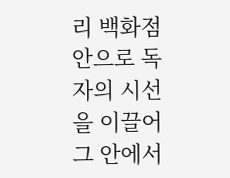리 백화점 안으로 독자의 시선을 이끌어 그 안에서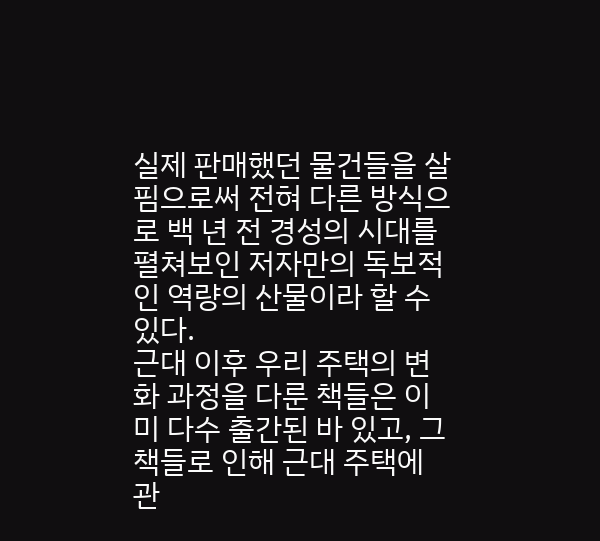실제 판매했던 물건들을 살핌으로써 전혀 다른 방식으로 백 년 전 경성의 시대를 펼쳐보인 저자만의 독보적인 역량의 산물이라 할 수 있다.
근대 이후 우리 주택의 변화 과정을 다룬 책들은 이미 다수 출간된 바 있고, 그 책들로 인해 근대 주택에 관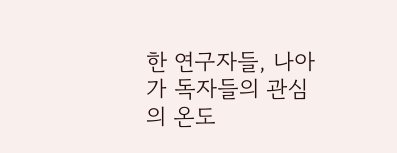한 연구자들, 나아가 독자들의 관심의 온도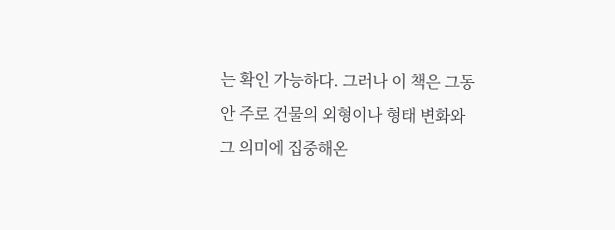는 확인 가능하다. 그러나 이 책은 그동안 주로 건물의 외형이나 형태 변화와 그 의미에 집중해온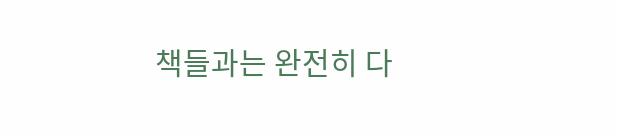책들과는 완전히 다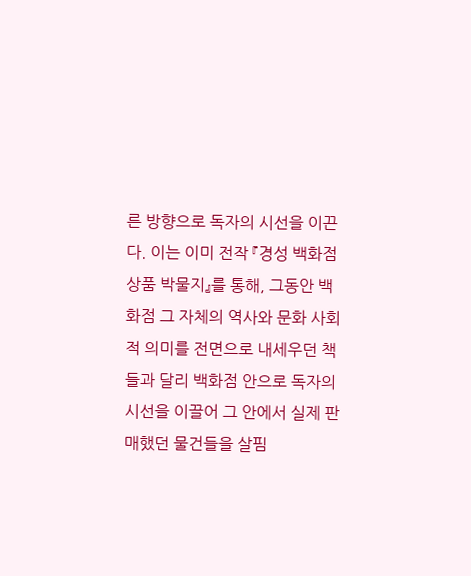른 방향으로 독자의 시선을 이끈다. 이는 이미 전작 『경성 백화점 상품 박물지』를 통해, 그동안 백화점 그 자체의 역사와 문화 사회적 의미를 전면으로 내세우던 책들과 달리 백화점 안으로 독자의 시선을 이끌어 그 안에서 실제 판매했던 물건들을 살핌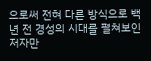으로써 전혀 다른 방식으로 백 년 전 경성의 시대를 펼쳐보인 저자만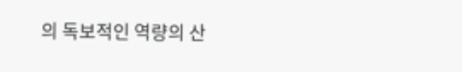의 독보적인 역량의 산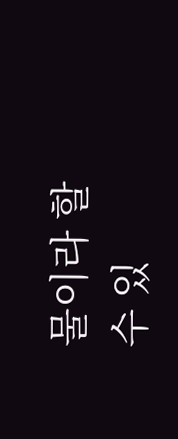물이라 할 수 있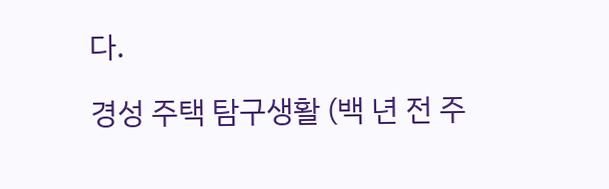다.

경성 주택 탐구생활 (백 년 전 주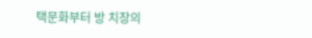택문화부터 방 치장의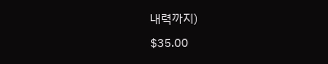내력까지)
$35.00